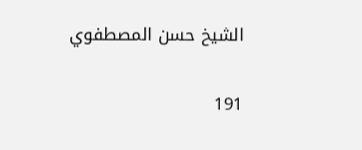الشيخ حسن المصطفوي

191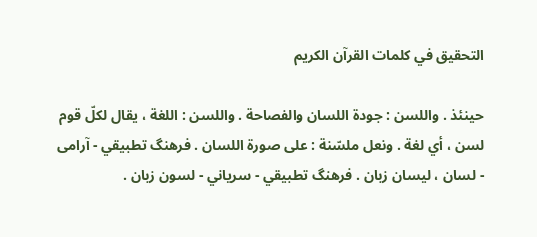التحقيق في كلمات القرآن الكريم

حينئذ . واللسن : جودة اللسان والفصاحة . واللسن : اللغة ، يقال لكلّ قوم لسن ، أي لغة . ونعل ملسّنة : على صورة اللسان . فرهنگ تطبيقي - آرامى - لسان ، ليسان زبان . فرهنگ تطبيقي - سرياني - لسون زبان .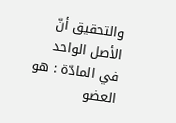والتحقيق أنّ الأصل الواحد في المادّة : هو العضو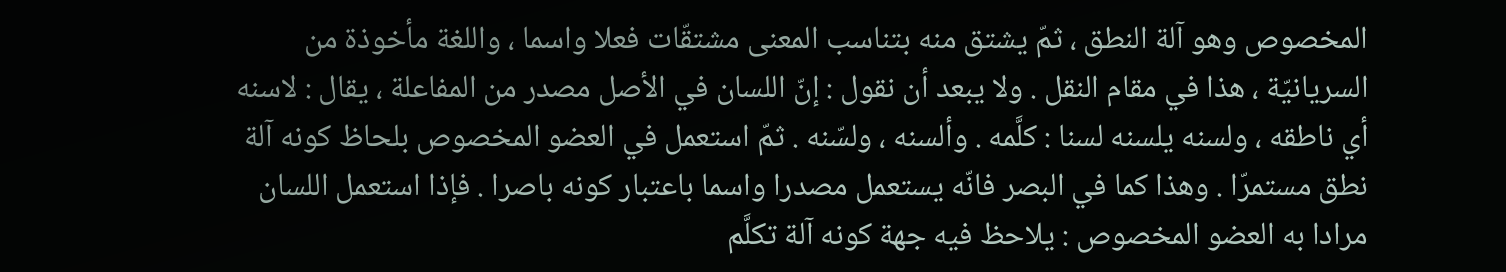المخصوص وهو آلة النطق ، ثمّ يشتق منه بتناسب المعنى مشتقّات فعلا واسما ، واللغة مأخوذة من السريانيّة ، هذا في مقام النقل . ولا يبعد أن نقول : إنّ اللسان في الأصل مصدر من المفاعلة ، يقال : لاسنه أي ناطقه ، ولسنه يلسنه لسنا : كلَّمه . وألسنه ، ولسّنه . ثمّ استعمل في العضو المخصوص بلحاظ كونه آلة نطق مستمرّا . وهذا كما في البصر فانّه يستعمل مصدرا واسما باعتبار كونه باصرا . فإذا استعمل اللسان مرادا به العضو المخصوص : يلاحظ فيه جهة كونه آلة تكلَّم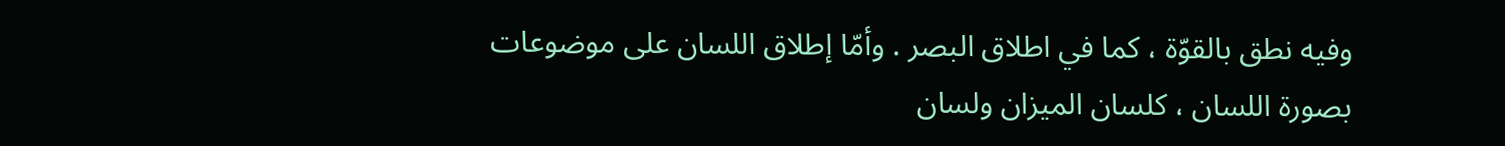وفيه نطق بالقوّة ، كما في اطلاق البصر . وأمّا إطلاق اللسان على موضوعات بصورة اللسان ، كلسان الميزان ولسان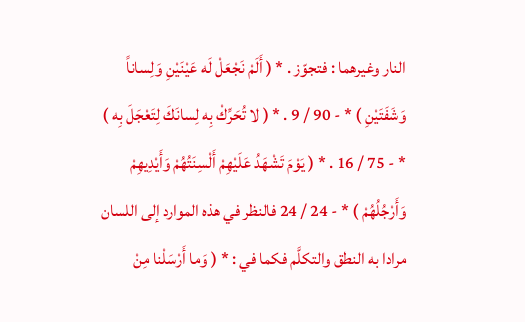النار وغيرهما : فتجوّز . * ( أَلَمْ نَجْعَلْ لَه عَيْنَيْنِ وَلِساناً وَشَفَتَيْنِ ) * - 90 / 9 . * ( لا تُحَرِّكْ بِه لِسانَكَ لِتَعْجَلَ بِه ) * - 75 / 16 . * ( يَوْمَ تَشْهَدُ عَلَيْهِمْ أَلْسِنَتُهُمْ وَأَيْدِيهِمْ وَأَرْجُلُهُمْ ) * - 24 / 24 فالنظر في هذه الموارد إلى اللسان مرادا به النطق والتكلَّم فكما في : * ( وَما أَرْسَلْنا مِنْ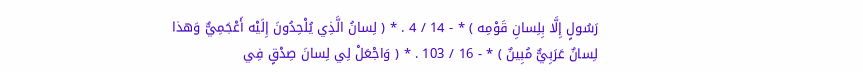رَسُولٍ إِلَّا بِلِسانِ قَوْمِه ) * - 14 / 4 . * ( لِسانُ الَّذِي يُلْحِدُونَ إِلَيْه أَعْجَمِيٌّ وَهذا لِسانٌ عَرَبِيٌّ مُبِينٌ ) * - 16 / 103 . * ( وَاجْعَلْ لِي لِسانَ صِدْقٍ فِي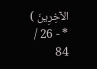الآخِرِينَ ) * - 26 / 84